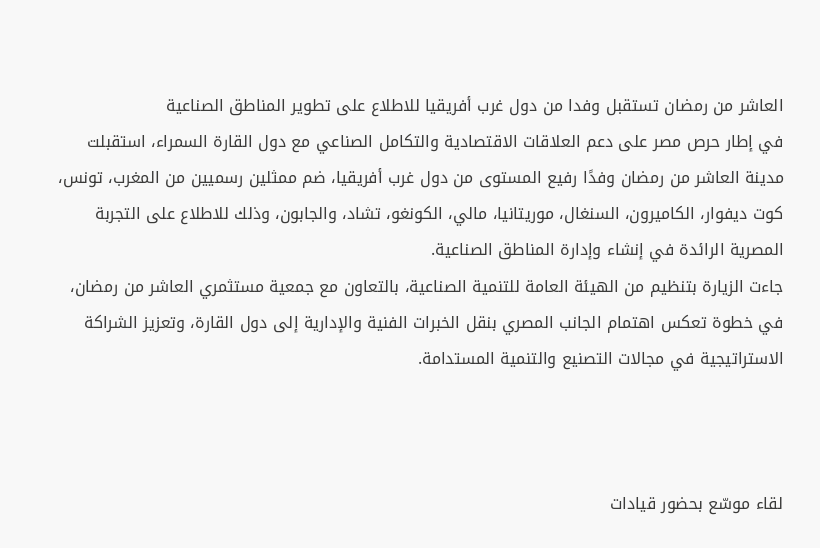العاشر من رمضان تستقبل وفدا من دول غرب أفريقيا للاطلاع على تطوير المناطق الصناعية
في إطار حرص مصر على دعم العلاقات الاقتصادية والتكامل الصناعي مع دول القارة السمراء، استقبلت مدينة العاشر من رمضان وفدًا رفيع المستوى من دول غرب أفريقيا، ضم ممثلين رسميين من المغرب، تونس، كوت ديفوار، الكاميرون، السنغال، موريتانيا، مالي، الكونغو، تشاد، والجابون، وذلك للاطلاع على التجربة المصرية الرائدة في إنشاء وإدارة المناطق الصناعية.
جاءت الزيارة بتنظيم من الهيئة العامة للتنمية الصناعية، بالتعاون مع جمعية مستثمري العاشر من رمضان، في خطوة تعكس اهتمام الجانب المصري بنقل الخبرات الفنية والإدارية إلى دول القارة، وتعزيز الشراكة الاستراتيجية في مجالات التصنيع والتنمية المستدامة.



لقاء موسّع بحضور قيادات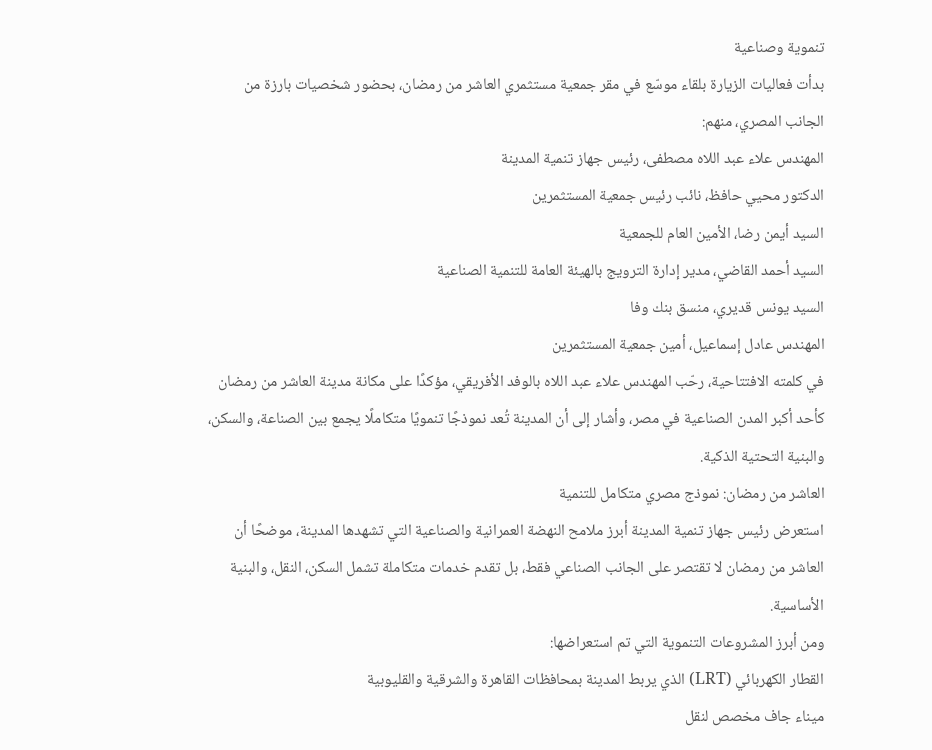تنموية وصناعية
بدأت فعاليات الزيارة بلقاء موسّع في مقر جمعية مستثمري العاشر من رمضان، بحضور شخصيات بارزة من الجانب المصري، منهم:
المهندس علاء عبد اللاه مصطفى، رئيس جهاز تنمية المدينة
الدكتور محيي حافظ، نائب رئيس جمعية المستثمرين
السيد أيمن رضا، الأمين العام للجمعية
السيد أحمد القاضي، مدير إدارة الترويج بالهيئة العامة للتنمية الصناعية
السيد يونس قديري، منسق بنك وفا
المهندس عادل إسماعيل، أمين جمعية المستثمرين
في كلمته الافتتاحية، رحّب المهندس علاء عبد اللاه بالوفد الأفريقي، مؤكدًا على مكانة مدينة العاشر من رمضان كأحد أكبر المدن الصناعية في مصر، وأشار إلى أن المدينة تُعد نموذجًا تنمويًا متكاملًا يجمع بين الصناعة، والسكن، والبنية التحتية الذكية.
العاشر من رمضان: نموذج مصري متكامل للتنمية
استعرض رئيس جهاز تنمية المدينة أبرز ملامح النهضة العمرانية والصناعية التي تشهدها المدينة، موضحًا أن العاشر من رمضان لا تقتصر على الجانب الصناعي فقط، بل تقدم خدمات متكاملة تشمل السكن، النقل، والبنية الأساسية.
ومن أبرز المشروعات التنموية التي تم استعراضها:
القطار الكهربائي (LRT) الذي يربط المدينة بمحافظات القاهرة والشرقية والقليوبية
ميناء جاف مخصص لنقل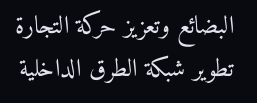البضائع وتعزيز حركة التجارة
تطوير شبكة الطرق الداخلية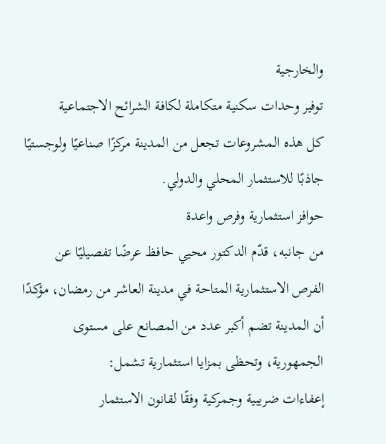والخارجية
توفير وحدات سكنية متكاملة لكافة الشرائح الاجتماعية
كل هذه المشروعات تجعل من المدينة مركزًا صناعيًا ولوجستيًا جاذبًا للاستثمار المحلي والدولي.
حوافز استثمارية وفرص واعدة
من جانبه، قدّم الدكتور محيي حافظ عرضًا تفصيليًا عن الفرص الاستثمارية المتاحة في مدينة العاشر من رمضان، مؤكدًا أن المدينة تضم أكبر عدد من المصانع على مستوى الجمهورية، وتحظى بمزايا استثمارية تشمل:
إعفاءات ضريبية وجمركية وفقًا لقانون الاستثمار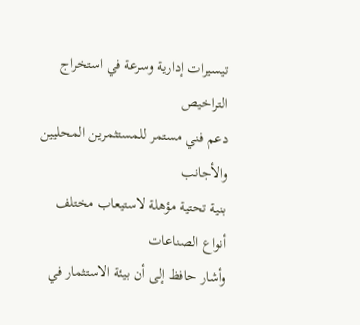تيسيرات إدارية وسرعة في استخراج التراخيص
دعم فني مستمر للمستثمرين المحليين والأجانب
بنية تحتية مؤهلة لاستيعاب مختلف أنواع الصناعات
وأشار حافظ إلى أن بيئة الاستثمار في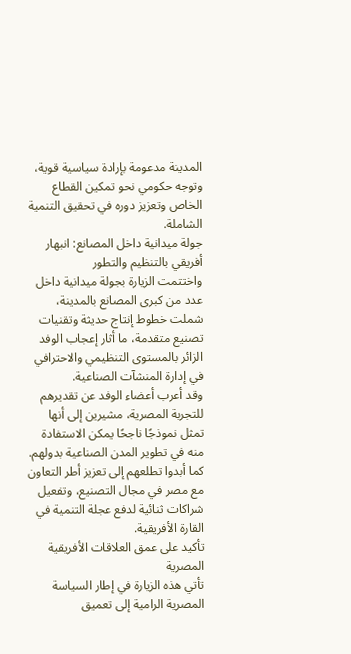المدينة مدعومة بإرادة سياسية قوية، وتوجه حكومي نحو تمكين القطاع الخاص وتعزيز دوره في تحقيق التنمية الشاملة.
جولة ميدانية داخل المصانع: انبهار أفريقي بالتنظيم والتطور
واختتمت الزيارة بجولة ميدانية داخل عدد من كبرى المصانع بالمدينة، شملت خطوط إنتاج حديثة وتقنيات تصنيع متقدمة، ما أثار إعجاب الوفد الزائر بالمستوى التنظيمي والاحترافي في إدارة المنشآت الصناعية.
وقد أعرب أعضاء الوفد عن تقديرهم للتجربة المصرية، مشيرين إلى أنها تمثل نموذجًا ناجحًا يمكن الاستفادة منه في تطوير المدن الصناعية بدولهم. كما أبدوا تطلعهم إلى تعزيز أطر التعاون مع مصر في مجال التصنيع، وتفعيل شراكات ثنائية لدفع عجلة التنمية في القارة الأفريقية.
تأكيد على عمق العلاقات الأفريقية المصرية
تأتي هذه الزيارة في إطار السياسة المصرية الرامية إلى تعميق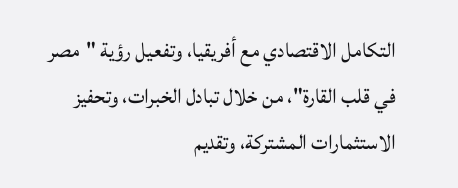التكامل الاقتصادي مع أفريقيا، وتفعيل رؤية "مصر في قلب القارة"، من خلال تبادل الخبرات، وتحفيز الاستثمارات المشتركة، وتقديم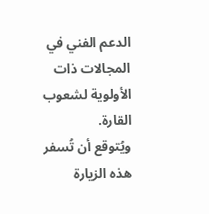الدعم الفني في المجالات ذات الأولوية لشعوب القارة.
ويُتوقع أن تُسفر هذه الزيارة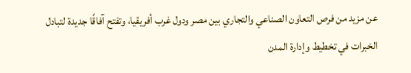عن مزيد من فرص التعاون الصناعي والتجاري بين مصر ودول غرب أفريقيا، وتفتح آفاقًا جديدة لتبادل الخبرات في تخطيط وإدارة المدن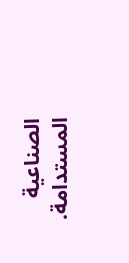الصناعية المستدامة.